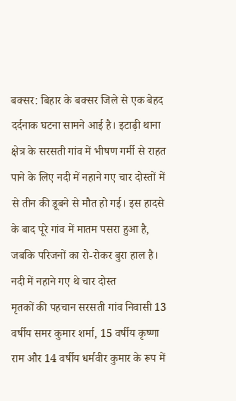बक्सर: बिहार के बक्सर जिले से एक बेहद दर्दनाक घटना सामने आई है। इटाढ़ी थाना क्षेत्र के सरसती गांव में भीषण गर्मी से राहत पाने के लिए नदी में नहाने गए चार दोस्तों में से तीन की डूबने से मौत हो गई। इस हादसे के बाद पूरे गांव में मातम पसरा हुआ है, जबकि परिजनों का रो-रोकर बुरा हाल है।
नदी में नहाने गए थे चार दोस्त
मृतकों की पहचान सरसती गांव निवासी 13 वर्षीय समर कुमार शर्मा, 15 वर्षीय कृष्णा राम और 14 वर्षीय धर्मवीर कुमार के रूप में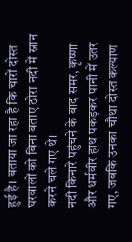हुई है। बताया जा रहा है कि चारों दोस्त घरवालों को बिना बताए ठोरा नदी में स्नान करने चले गए थे।
नदी किनारे पहुंचने के बाद समर, कृष्णा और धर्मवीर हाथ पकड़कर पानी में उतर गए, जबकि उनका चौथा दोस्त कल्याण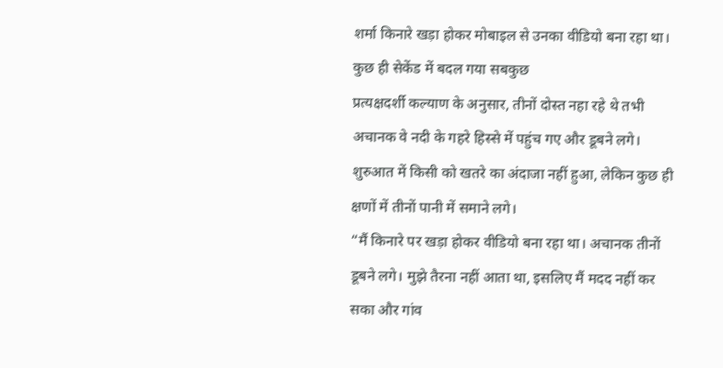शर्मा किनारे खड़ा होकर मोबाइल से उनका वीडियो बना रहा था।
कुछ ही सेकेंड में बदल गया सबकुछ
प्रत्यक्षदर्शी कल्याण के अनुसार, तीनों दोस्त नहा रहे थे तभी अचानक वे नदी के गहरे हिस्से में पहुंच गए और डूबने लगे। शुरुआत में किसी को खतरे का अंदाजा नहीं हुआ, लेकिन कुछ ही क्षणों में तीनों पानी में समाने लगे।
“मैं किनारे पर खड़ा होकर वीडियो बना रहा था। अचानक तीनों डूबने लगे। मुझे तैरना नहीं आता था, इसलिए मैं मदद नहीं कर सका और गांव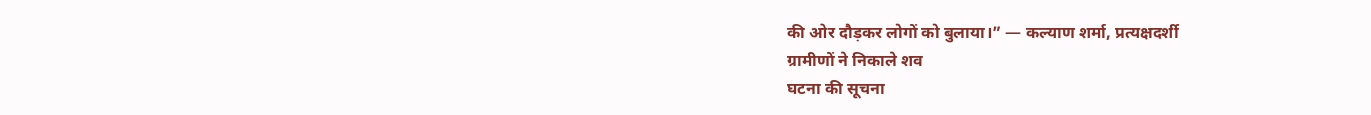की ओर दौड़कर लोगों को बुलाया।” — कल्याण शर्मा, प्रत्यक्षदर्शी
ग्रामीणों ने निकाले शव
घटना की सूचना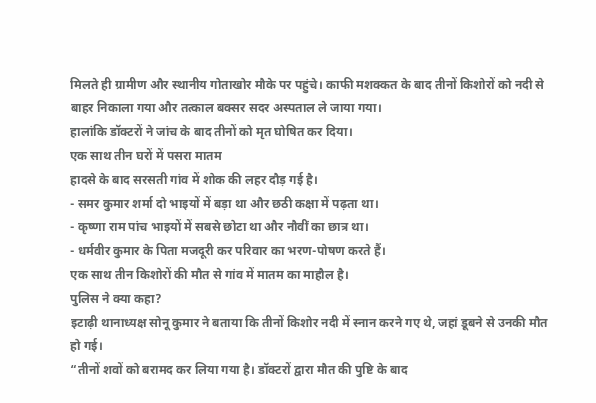मिलते ही ग्रामीण और स्थानीय गोताखोर मौके पर पहुंचे। काफी मशक्कत के बाद तीनों किशोरों को नदी से बाहर निकाला गया और तत्काल बक्सर सदर अस्पताल ले जाया गया।
हालांकि डॉक्टरों ने जांच के बाद तीनों को मृत घोषित कर दिया।
एक साथ तीन घरों में पसरा मातम
हादसे के बाद सरसती गांव में शोक की लहर दौड़ गई है।
- समर कुमार शर्मा दो भाइयों में बड़ा था और छठी कक्षा में पढ़ता था।
- कृष्णा राम पांच भाइयों में सबसे छोटा था और नौवीं का छात्र था।
- धर्मवीर कुमार के पिता मजदूरी कर परिवार का भरण-पोषण करते हैं।
एक साथ तीन किशोरों की मौत से गांव में मातम का माहौल है।
पुलिस ने क्या कहा?
इटाढ़ी थानाध्यक्ष सोनू कुमार ने बताया कि तीनों किशोर नदी में स्नान करने गए थे, जहां डूबने से उनकी मौत हो गई।
“तीनों शवों को बरामद कर लिया गया है। डॉक्टरों द्वारा मौत की पुष्टि के बाद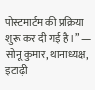पोस्टमार्टम की प्रक्रिया शुरू कर दी गई है।” — सोनू कुमार, थानाध्यक्ष, इटाढ़ी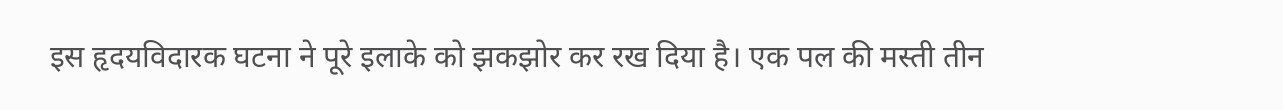इस हृदयविदारक घटना ने पूरे इलाके को झकझोर कर रख दिया है। एक पल की मस्ती तीन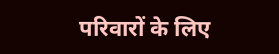परिवारों के लिए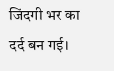जिंदगी भर का दर्द बन गई।